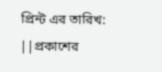প্রিন্ট এর তারিখ: ||প্রকাশের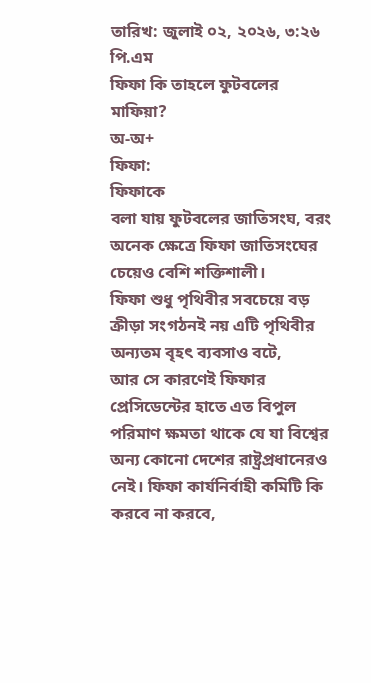তারিখ: জুলাই ০২, ২০২৬, ৩:২৬ পি.এম
ফিফা কি তাহলে ফুটবলের মাফিয়া?
অ-অ+
ফিফা:
ফিফাকে
বলা যায় ফুটবলের জাতিসংঘ, বরং অনেক ক্ষেত্রে ফিফা জাতিসংঘের চেয়েও বেশি শক্তিশালী।
ফিফা শুধু পৃথিবীর সবচেয়ে বড় ক্রীড়া সংগঠনই নয় এটি পৃথিবীর অন্যতম বৃহৎ ব্যবসাও বটে,
আর সে কারণেই ফিফার প্রেসিডেন্টের হাতে এত বিপুল পরিমাণ ক্ষমতা থাকে যে যা বিশ্বের
অন্য কোনো দেশের রাষ্ট্রপ্রধানেরও নেই। ফিফা কার্যনির্বাহী কমিটি কি করবে না করবে,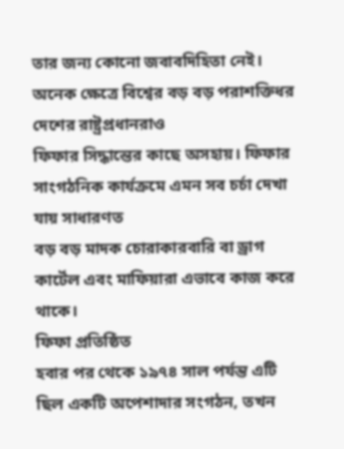তার জন্য কোনো জবাবদিহিতা নেই। অনেক ক্ষেত্রে বিশ্বের বড় বড় পরাশক্তিধর দেশের রাষ্ট্রপ্রধানরাও
ফিফার সিদ্ধান্তের কাছে অসহায়। ফিফার সাংগঠনিক কার্যক্রমে এমন সব চর্চা দেখা যায় সাধারণত
বড় বড় মাদক চোরাকারবারি বা ড্রাগ কার্টেল এবং মাফিয়ারা এভাবে কাজ করে থাকে।
ফিফা প্রতিষ্ঠিত
হবার পর থেকে ১৯৭৪ সাল পর্যন্ত এটি ছিল একটি অপেশাদার সংগঠন, তখন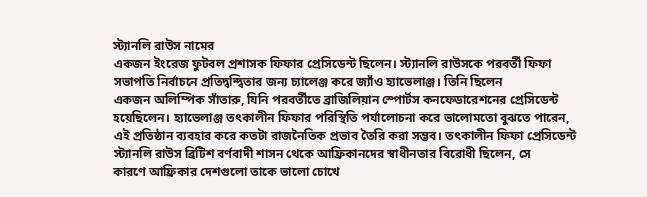স্ট্যানলি রাউস নামের
একজন ইংরেজ ফুটবল প্রশাসক ফিফার প্রেসিডেন্ট ছিলেন। স্ট্যানলি রাউসকে পরবর্তী ফিফা
সভাপতি নির্বাচনে প্রতিদ্বন্দ্বিতার জন্য চ্যালেঞ্জ করে জ্যাঁও হ্যাভেলাঞ্জ। তিনি ছিলেন
একজন অলিম্পিক সাঁতারু, যিনি পরবর্তীতে ব্রাজিলিয়ান স্পোর্টস কনফেডারেশনের প্রেসিডেন্ট
হয়েছিলেন। হ্যাভেলাঞ্জ তৎকালীন ফিফার পরিস্থিতি পর্যালোচনা করে ভালোমতো বুঝতে পারেন,
এই প্রতিষ্ঠান ব্যবহার করে কতটা রাজনৈতিক প্রভাব তৈরি করা সম্ভব। তৎকালীন ফিফা প্রেসিডেন্ট
স্ট্যানলি রাউস ব্রিটিশ বর্ণবাদী শাসন থেকে আফ্রিকানদের স্বাধীনতার বিরোধী ছিলেন, সে
কারণে আফ্রিকার দেশগুলো তাকে ভালো চোখে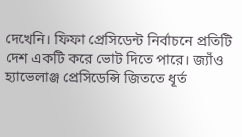দেখেনি। ফিফা প্রেসিডেন্ট নির্বাচনে প্রতিটি
দেশ একটি করে ভোট দিতে পারে। জ্যাঁও হ্যাভেলাঞ্জ প্রেসিডেন্সি জিততে ধূর্ত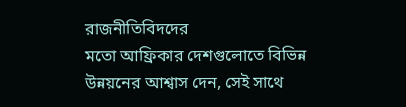রাজনীতিবিদদের
মতো আফ্রিকার দেশগুলোতে বিভিন্ন উন্নয়নের আশ্বাস দেন, সেই সাথে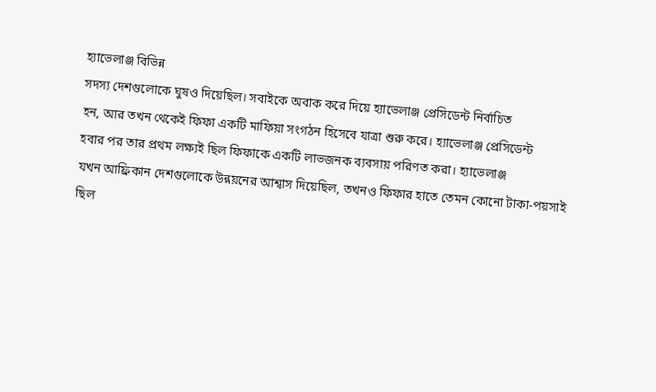হ্যাভেলাঞ্জ বিভিন্ন
সদস্য দেশগুলোকে ঘুষও দিয়েছিল। সবাইকে অবাক করে দিয়ে হ্যাভেলাঞ্জ প্রেসিডেন্ট নির্বাচিত
হন, আর তখন থেকেই ফিফা একটি মাফিয়া সংগঠন হিসেবে যাত্রা শুরু করে। হ্যাভেলাঞ্জ প্রেসিডেন্ট
হবার পর তার প্রথম লক্ষ্যই ছিল ফিফাকে একটি লাভজনক ব্যবসায় পরিণত করা। হ্যাভেলাঞ্জ
যখন আফ্রিকান দেশগুলোকে উন্নয়নের আশ্বাস দিয়েছিল, তখনও ফিফার হাতে তেমন কোনো টাকা-পয়সাই
ছিল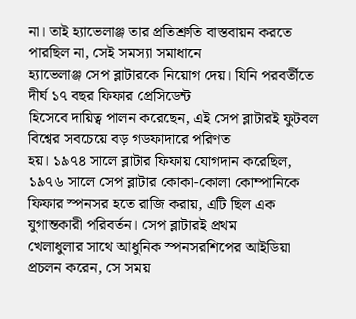না। তাই হ্যাভেলাঞ্জ তার প্রতিশ্রুতি বাস্তবায়ন করতে পারছিল না, সেই সমস্যা সমাধানে
হ্যাভেলাঞ্জ সেপ ব্লাটারকে নিয়োগ দেয়। যিনি পরবর্তীতে দীর্ঘ ১৭ বছর ফিফার প্রেসিডেন্ট
হিসেবে দায়িত্ব পালন করেছেন, এই সেপ ব্লাটারই ফুটবল বিশ্বের সবচেয়ে বড় গডফাদারে পরিণত
হয়। ১৯৭৪ সালে ব্লাটার ফিফায় যোগদান করেছিল, ১৯৭৬ সালে সেপ ব্লাটার কোকা-কোলা কোম্পানিকে
ফিফার স্পনসর হতে রাজি করায়, এটি ছিল এক যুগান্তকারী পরিবর্তন। সেপ ব্লাটারই প্রথম
খেলাধুলার সাথে আধুনিক স্পনসরশিপের আইডিয়া প্রচলন করেন, সে সময়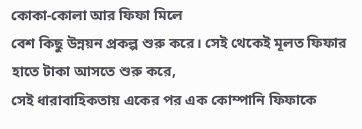কোকা-কোলা আর ফিফা মিলে
বেশ কিছু উন্নয়ন প্রকল্প শুরু করে। সেই থেকেই মূলত ফিফার হাতে টাকা আসতে শুরু করে,
সেই ধারাবাহিকতায় একের পর এক কোম্পানি ফিফাকে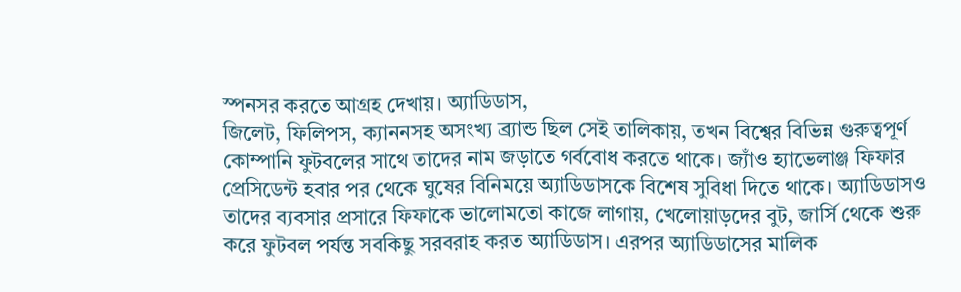স্পনসর করতে আগ্রহ দেখায়। অ্যাডিডাস,
জিলেট, ফিলিপস, ক্যাননসহ অসংখ্য ব্র্যান্ড ছিল সেই তালিকায়, তখন বিশ্বের বিভিন্ন গুরুত্বপূর্ণ
কোম্পানি ফুটবলের সাথে তাদের নাম জড়াতে গর্ববোধ করতে থাকে। জ্যাঁও হ্যাভেলাঞ্জ ফিফার
প্রেসিডেন্ট হবার পর থেকে ঘুষের বিনিময়ে অ্যাডিডাসকে বিশেষ সুবিধা দিতে থাকে। অ্যাডিডাসও
তাদের ব্যবসার প্রসারে ফিফাকে ভালোমতো কাজে লাগায়, খেলোয়াড়দের বুট, জার্সি থেকে শুরু
করে ফুটবল পর্যন্ত সবকিছু সরবরাহ করত অ্যাডিডাস। এরপর অ্যাডিডাসের মালিক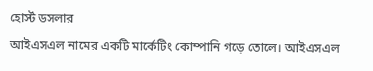হোর্স্ট ডসলার
আইএসএল নামের একটি মার্কেটিং কোম্পানি গড়ে তোলে। আইএসএল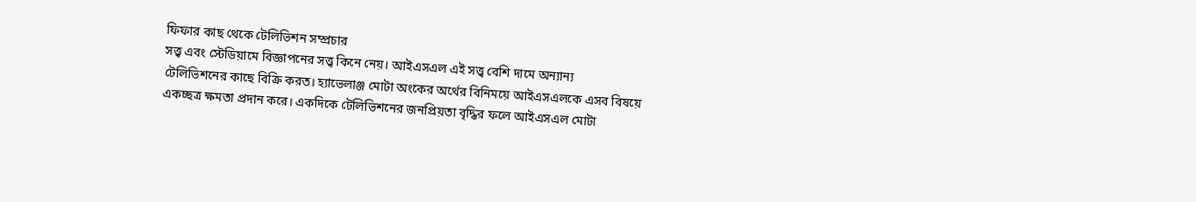ফিফার কাছ থেকে টেলিভিশন সম্প্রচার
সত্ত্ব এবং স্টেডিয়ামে বিজ্ঞাপনের সত্ত্ব কিনে নেয়। আইএসএল এই সত্ত্ব বেশি দামে অন্যান্য
টেলিভিশনের কাছে বিক্রি করত। হ্যাভেলাঞ্জ মোটা অংকের অর্থের বিনিময়ে আইএসএলকে এসব বিষয়ে
একচ্ছত্র ক্ষমতা প্রদান করে। একদিকে টেলিভিশনের জনপ্রিয়তা বৃদ্ধির ফলে আইএসএল মোটা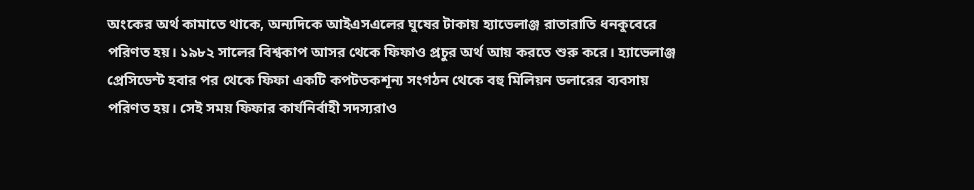অংকের অর্থ কামাতে থাকে, অন্যদিকে আইএসএলের ঘুষের টাকায় হ্যাভেলাঞ্জ রাতারাতি ধনকুবেরে
পরিণত হয়। ১৯৮২ সালের বিশ্বকাপ আসর থেকে ফিফাও প্রচুর অর্থ আয় করতে শুরু করে। হ্যাভেলাঞ্জ
প্রেসিডেন্ট হবার পর থেকে ফিফা একটি কপটতকশূন্য সংগঠন থেকে বহু মিলিয়ন ডলারের ব্যবসায়
পরিণত হয়। সেই সময় ফিফার কার্যনির্বাহী সদস্যরাও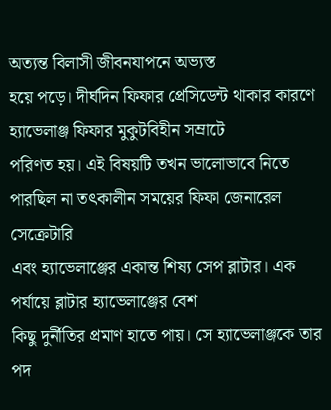অত্যন্ত বিলাসী জীবনযাপনে অভ্যস্ত
হয়ে পড়ে। দীর্ঘদিন ফিফার প্রেসিডেন্ট থাকার কারণে হ্যাভেলাঞ্জ ফিফার মুকুটবিহীন সম্রাটে
পরিণত হয়। এই বিষয়টি তখন ভালোভাবে নিতে পারছিল না তৎকালীন সময়ের ফিফা জেনারেল সেক্রেটারি
এবং হ্যাভেলাঞ্জের একান্ত শিষ্য সেপ ব্লাটার। এক পর্যায়ে ব্লাটার হ্যাভেলাঞ্জের বেশ
কিছু দুর্নীতির প্রমাণ হাতে পায়। সে হ্যাভেলাঞ্জকে তার পদ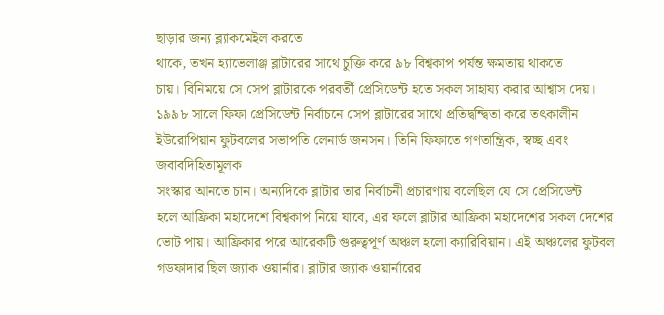ছাড়ার জন্য ব্ল্যাকমেইল করতে
থাকে, তখন হ্যাভেলাঞ্জ ব্লাটারের সাথে চুক্তি করে ৯৮ বিশ্বকাপ পর্যন্ত ক্ষমতায় থাকতে
চায়। বিনিময়ে সে সেপ ব্লাটারকে পরবর্তী প্রেসিডেন্ট হতে সকল সাহায্য করার আশ্বাস দেয়।
১৯৯৮ সালে ফিফা প্রেসিডেন্ট নির্বাচনে সেপ ব্লাটারের সাথে প্রতিদ্বন্দ্বিতা করে তৎকালীন
ইউরোপিয়ান ফুটবলের সভাপতি লেনার্ড জনসন। তিনি ফিফাতে গণতান্ত্রিক, স্বচ্ছ এবং জবাবদিহিতামূলক
সংস্কার আনতে চান। অন্যদিকে ব্লাটার তার নির্বাচনী প্রচারণায় বলেছিল যে সে প্রেসিডেন্ট
হলে আফ্রিকা মহাদেশে বিশ্বকাপ নিয়ে যাবে, এর ফলে ব্লাটার আফ্রিকা মহাদেশের সকল দেশের
ভোট পায়। আফ্রিকার পরে আরেকটি গুরুত্বপূর্ণ অঞ্চল হলো ক্যারিবিয়ান। এই অঞ্চলের ফুটবল
গডফাদার ছিল জ্যাক ওয়ার্নার। ব্লাটার জ্যাক ওয়ার্নারের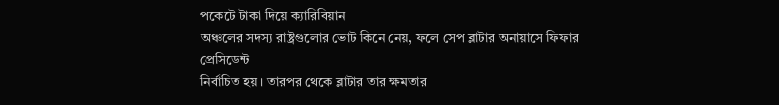পকেটে টাকা দিয়ে ক্যারিবিয়ান
অঞ্চলের সদস্য রাষ্ট্রগুলোর ভোট কিনে নেয়, ফলে সেপ ব্লাটার অনায়াসে ফিফার প্রেসিডেন্ট
নির্বাচিত হয়। তারপর থেকে ব্লাটার তার ক্ষমতার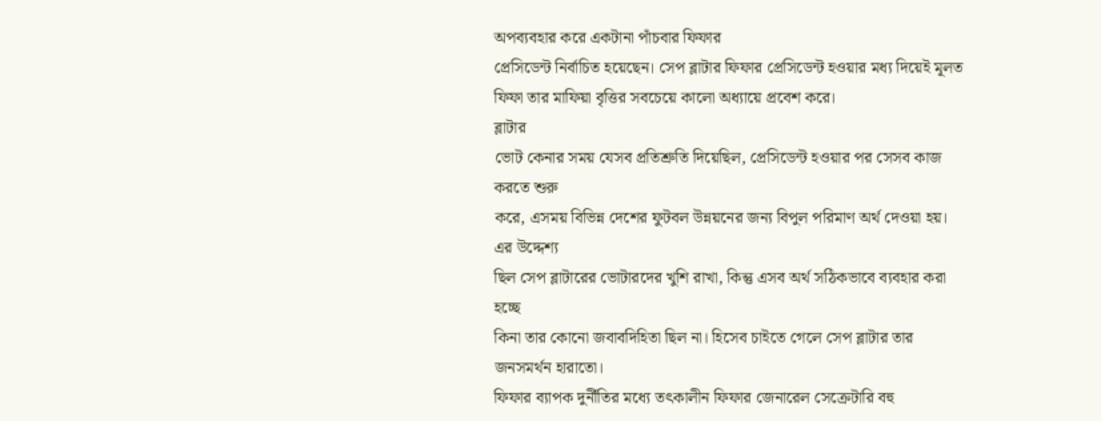অপব্যবহার করে একটানা পাঁচবার ফিফার
প্রেসিডেন্ট নির্বাচিত হয়েছেন। সেপ ব্লাটার ফিফার প্রেসিডেন্ট হওয়ার মধ্য দিয়েই মূলত
ফিফা তার মাফিয়া বৃত্তির সবচেয়ে কালো অধ্যায়ে প্রবেশ করে।
ব্লাটার
ভোট কেনার সময় যেসব প্রতিশ্রুতি দিয়েছিল, প্রেসিডেন্ট হওয়ার পর সেসব কাজ করতে শুরু
করে, এসময় বিভিন্ন দেশের ফুটবল উন্নয়নের জন্য বিপুল পরিমাণ অর্থ দেওয়া হয়। এর উদ্দেশ্য
ছিল সেপ ব্লাটারের ভোটারদের খুশি রাখা, কিন্তু এসব অর্থ সঠিকভাবে ব্যবহার করা হচ্ছে
কিনা তার কোনো জবাবদিহিতা ছিল না। হিসেব চাইতে গেলে সেপ ব্লাটার তার জনসমর্থন হারাতো।
ফিফার ব্যাপক দুর্নীতির মধ্যে তৎকালীন ফিফার জেনারেল সেক্রেটারি বহু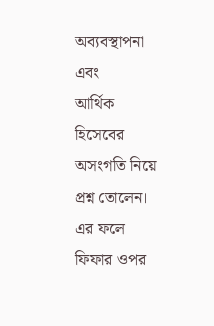অব্যবস্থাপনা এবং
আর্থিক হিসেবের অসংগতি নিয়ে প্রশ্ন তোলেন। এর ফলে ফিফার ওপর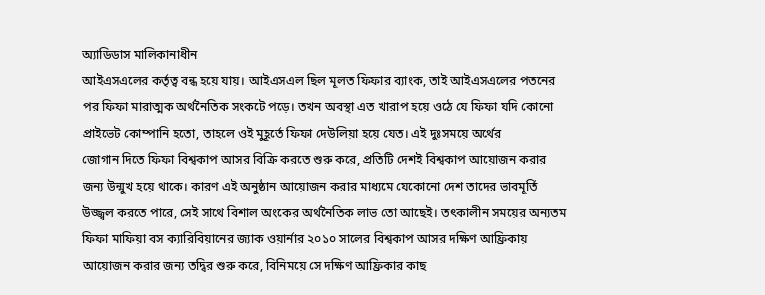অ্যাডিডাস মালিকানাধীন
আইএসএলের কর্তৃত্ব বন্ধ হয়ে যায়। আইএসএল ছিল মূলত ফিফার ব্যাংক, তাই আইএসএলের পতনের
পর ফিফা মারাত্মক অর্থনৈতিক সংকটে পড়ে। তখন অবস্থা এত খারাপ হয়ে ওঠে যে ফিফা যদি কোনো
প্রাইভেট কোম্পানি হতো, তাহলে ওই মুহূর্তে ফিফা দেউলিয়া হয়ে যেত। এই দুঃসময়ে অর্থের
জোগান দিতে ফিফা বিশ্বকাপ আসর বিক্রি করতে শুরু করে, প্রতিটি দেশই বিশ্বকাপ আয়োজন করার
জন্য উন্মুখ হয়ে থাকে। কারণ এই অনুষ্ঠান আয়োজন করার মাধ্যমে যেকোনো দেশ তাদের ভাবমূর্তি
উজ্জ্বল করতে পারে, সেই সাথে বিশাল অংকের অর্থনৈতিক লাভ তো আছেই। তৎকালীন সময়ের অন্যতম
ফিফা মাফিয়া বস ক্যারিবিয়ানের জ্যাক ওয়ার্নার ২০১০ সালের বিশ্বকাপ আসর দক্ষিণ আফ্রিকায়
আয়োজন করার জন্য তদ্বির শুরু করে, বিনিময়ে সে দক্ষিণ আফ্রিকার কাছ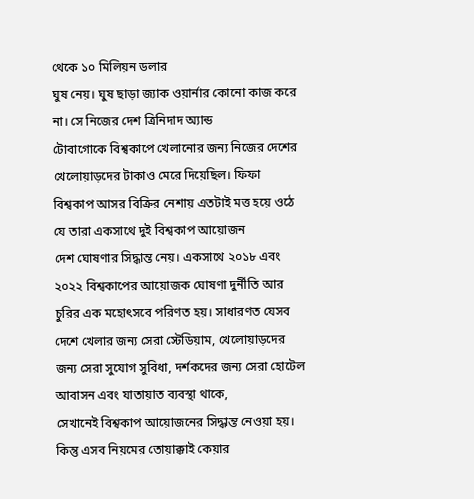থেকে ১০ মিলিয়ন ডলার
ঘুষ নেয়। ঘুষ ছাড়া জ্যাক ওয়ার্নার কোনো কাজ করে না। সে নিজের দেশ ত্রিনিদাদ অ্যান্ড
টোবাগোকে বিশ্বকাপে খেলানোর জন্য নিজের দেশের খেলোয়াড়দের টাকাও মেরে দিয়েছিল। ফিফা
বিশ্বকাপ আসর বিক্রির নেশায় এতটাই মত্ত হয়ে ওঠে যে তারা একসাথে দুই বিশ্বকাপ আয়োজন
দেশ ঘোষণার সিদ্ধান্ত নেয়। একসাথে ২০১৮ এবং ২০২২ বিশ্বকাপের আয়োজক ঘোষণা দুর্নীতি আর
চুরির এক মহোৎসবে পরিণত হয়। সাধারণত যেসব দেশে খেলার জন্য সেরা স্টেডিয়াম, খেলোয়াড়দের
জন্য সেরা সুযোগ সুবিধা, দর্শকদের জন্য সেরা হোটেল আবাসন এবং যাতায়াত ব্যবস্থা থাকে,
সেখানেই বিশ্বকাপ আয়োজনের সিদ্ধান্ত নেওয়া হয়। কিন্তু এসব নিয়মের তোয়াক্কাই কেয়ার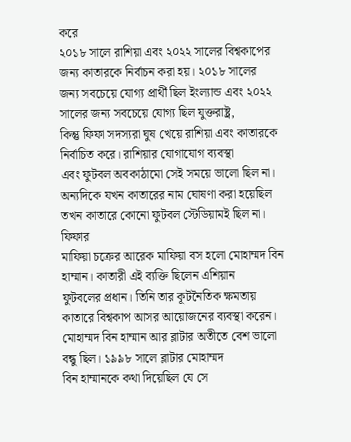করে
২০১৮ সালে রাশিয়া এবং ২০২২ সালের বিশ্বকাপের জন্য কাতারকে নির্বাচন করা হয়। ২০১৮ সালের
জন্য সবচেয়ে যোগ্য প্রার্থী ছিল ইংল্যান্ড এবং ২০২২ সালের জন্য সবচেয়ে যোগ্য ছিল যুক্তরাষ্ট্র,
কিন্তু ফিফা সদস্যরা ঘুষ খেয়ে রাশিয়া এবং কাতারকে নির্বাচিত করে। রাশিয়ার যোগাযোগ ব্যবস্থা
এবং ফুটবল অবকাঠামো সেই সময়ে ভালো ছিল না। অন্যদিকে যখন কাতারের নাম ঘোষণা করা হয়েছিল
তখন কাতারে কোনো ফুটবল স্টেডিয়ামই ছিল না।
ফিফার
মাফিয়া চক্রের আরেক মাফিয়া বস হলো মোহাম্মদ বিন হাম্মান। কাতারী এই ব্যক্তি ছিলেন এশিয়ান
ফুটবলের প্রধান। তিনি তার কূটনৈতিক ক্ষমতায় কাতারে বিশ্বকাপ আসর আয়োজনের ব্যবস্থা করেন।
মোহাম্মদ বিন হাম্মান আর ব্লাটার অতীতে বেশ ভালো বন্ধু ছিল। ১৯৯৮ সালে ব্লাটার মোহাম্মদ
বিন হাম্মানকে কথা দিয়েছিল যে সে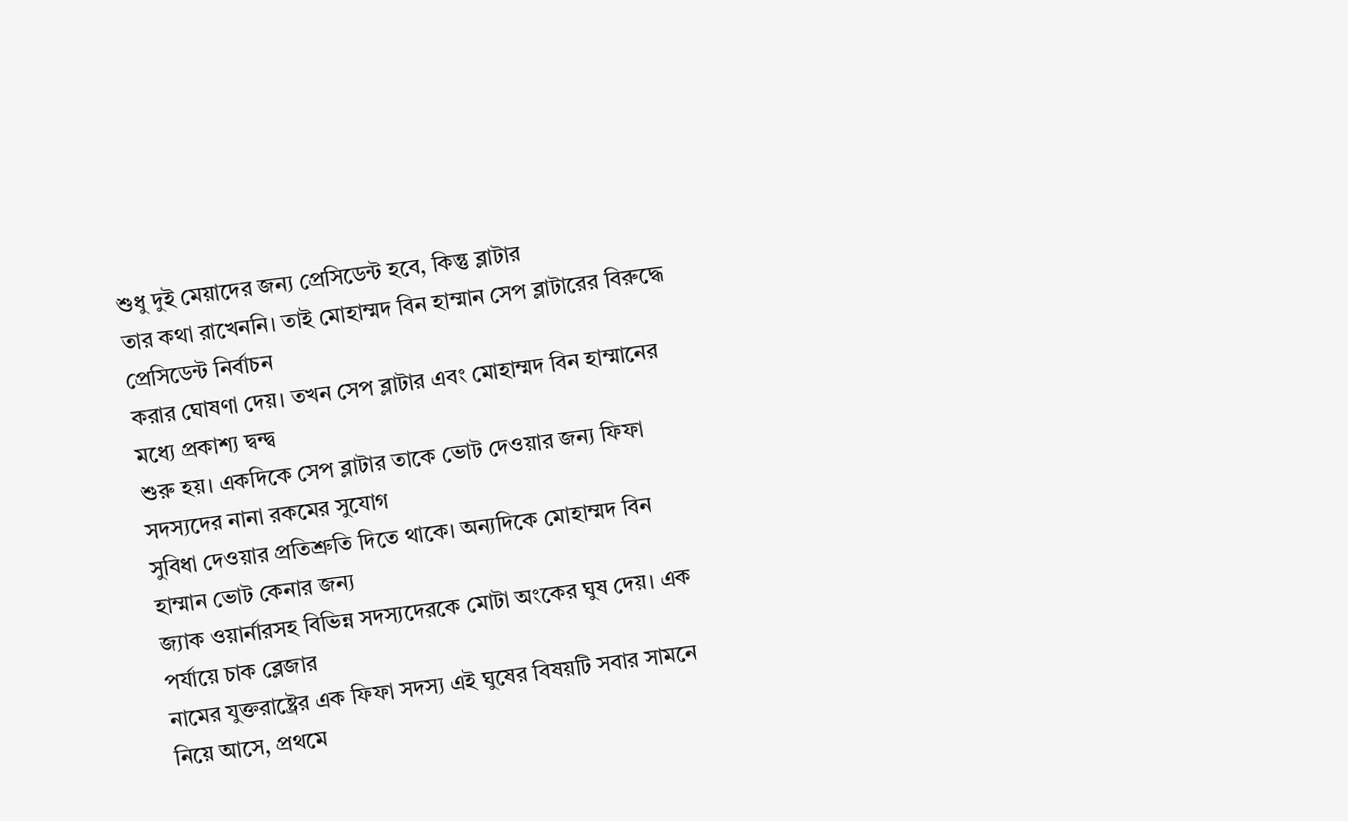শুধু দুই মেয়াদের জন্য প্রেসিডেন্ট হবে, কিন্তু ব্লাটার
তার কথা রাখেননি। তাই মোহাম্মদ বিন হাম্মান সেপ ব্লাটারের বিরুদ্ধে প্রেসিডেন্ট নির্বাচন
করার ঘোষণা দেয়। তখন সেপ ব্লাটার এবং মোহাম্মদ বিন হাম্মানের মধ্যে প্রকাশ্য দ্বন্দ্ব
শুরু হয়। একদিকে সেপ ব্লাটার তাকে ভোট দেওয়ার জন্য ফিফা সদস্যদের নানা রকমের সুযোগ
সুবিধা দেওয়ার প্রতিশ্রুতি দিতে থাকে। অন্যদিকে মোহাম্মদ বিন হাম্মান ভোট কেনার জন্য
জ্যাক ওয়ার্নারসহ বিভিন্ন সদস্যদেরকে মোটা অংকের ঘুষ দেয়। এক পর্যায়ে চাক ব্লেজার
নামের যুক্তরাষ্ট্রের এক ফিফা সদস্য এই ঘুষের বিষয়টি সবার সামনে নিয়ে আসে, প্রথমে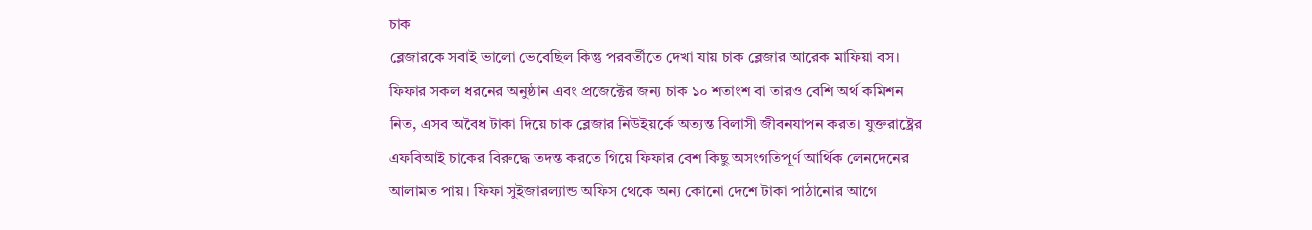চাক
ব্লেজারকে সবাই ভালো ভেবেছিল কিন্তু পরবর্তীতে দেখা যায় চাক ব্লেজার আরেক মাফিয়া বস।
ফিফার সকল ধরনের অনুষ্ঠান এবং প্রজেক্টের জন্য চাক ১০ শতাংশ বা তারও বেশি অর্থ কমিশন
নিত, এসব অবৈধ টাকা দিয়ে চাক ব্লেজার নিউইয়র্কে অত্যন্ত বিলাসী জীবনযাপন করত। যুক্তরাষ্ট্রের
এফবিআই চাকের বিরুদ্ধে তদন্ত করতে গিয়ে ফিফার বেশ কিছু অসংগতিপূর্ণ আর্থিক লেনদেনের
আলামত পায়। ফিফা সুইজারল্যান্ড অফিস থেকে অন্য কোনো দেশে টাকা পাঠানোর আগে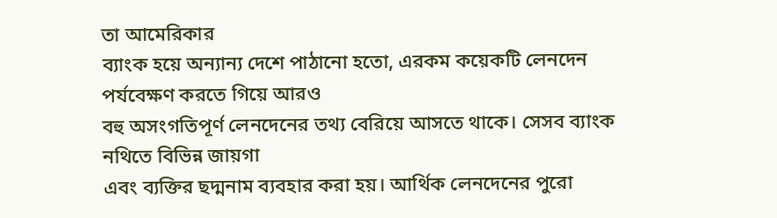তা আমেরিকার
ব্যাংক হয়ে অন্যান্য দেশে পাঠানো হতো, এরকম কয়েকটি লেনদেন পর্যবেক্ষণ করতে গিয়ে আরও
বহু অসংগতিপূর্ণ লেনদেনের তথ্য বেরিয়ে আসতে থাকে। সেসব ব্যাংক নথিতে বিভিন্ন জায়গা
এবং ব্যক্তির ছদ্মনাম ব্যবহার করা হয়। আর্থিক লেনদেনের পুরো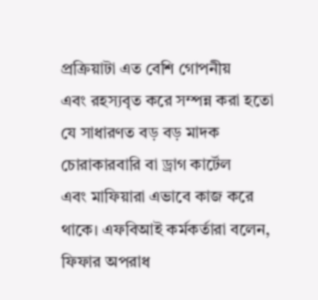প্রক্রিয়াটা এত বেশি গোপনীয়
এবং রহস্যবৃত করে সম্পন্ন করা হতো যে সাধারণত বড় বড় মাদক চোরাকারবারি বা ড্রাগ কার্টেল
এবং মাফিয়ারা এভাবে কাজ করে থাকে। এফবিআই কর্মকর্তারা বলেন, ফিফার অপরাধ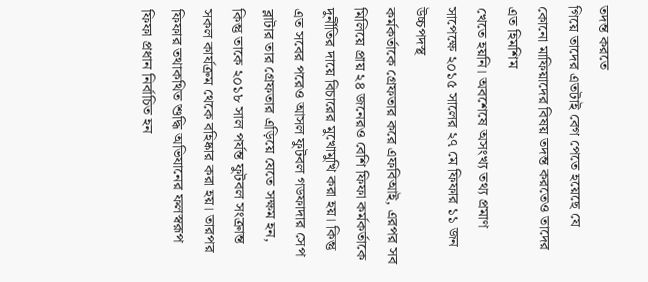তদন্ত করতে
গিয়ে তাদের এতটাই বেগ পেতে হয়েছে যে কোনো মাফিয়াদের বিষয় তদন্ত করতেও তাদের এত হিমশিম
খেতে হয়নি। অবশেষে অসংখ্য তথ্য প্রমাণ সাপেক্ষে ২০১৫ সালের ২৭ মে ফিফার ১১ জন উচ্চপদস্থ
কর্মকর্তাকে গ্রেফতার করে এফবিআই, এরপর সব মিলিয়ে প্রায় ২৪ জনেরও বেশি ফিফা কর্মকর্তাকে
দুর্নীতির দায়ে বিচারের মুখোমুখি করা হয়। কিন্তু এত সবের পরেও আসল ফুটবল গডফাদার সেপ
ব্লাটার তার গ্রেফতার এড়িয়ে যেতে সক্ষম হন, কিন্তু তাকে ২০১৮ সাল পর্যন্ত ফুটবল সংক্রান্ত
সকল কার্যক্রম থেকে বহিষ্কার করা হয়। তারপর ফিফার তথাকথিত শুদ্ধি অভিযানের ফলস্বরূপ
ফিফা প্রধান নির্বাচিত হন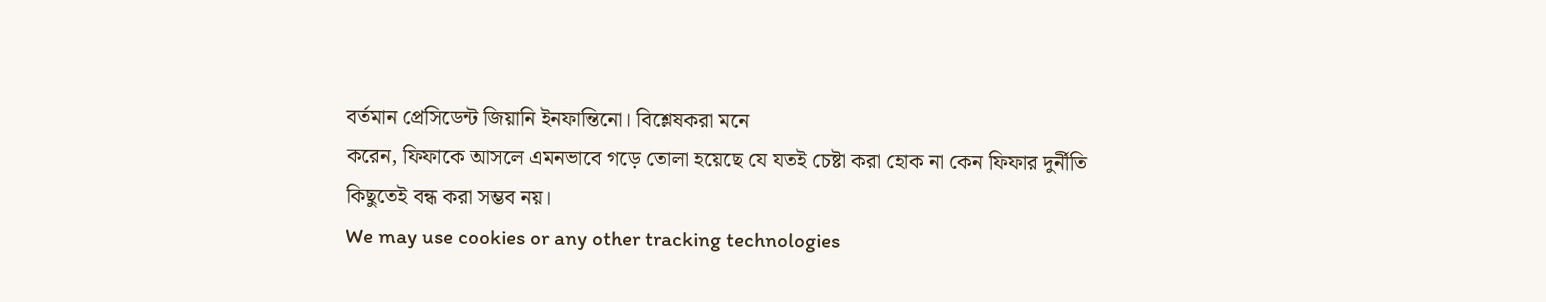বর্তমান প্রেসিডেন্ট জিয়ানি ইনফান্তিনো। বিশ্লেষকরা মনে
করেন, ফিফাকে আসলে এমনভাবে গড়ে তোলা হয়েছে যে যতই চেষ্টা করা হোক না কেন ফিফার দুর্নীতি
কিছুতেই বন্ধ করা সম্ভব নয়।
We may use cookies or any other tracking technologies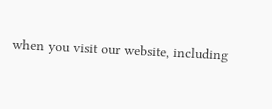when you visit our website, including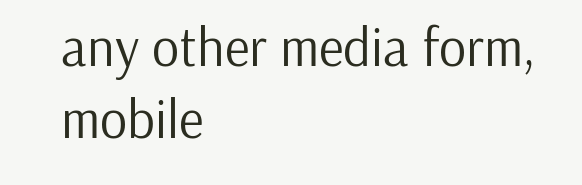any other media form, mobile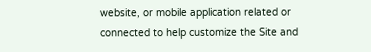website, or mobile application related or connected to help customize the Site and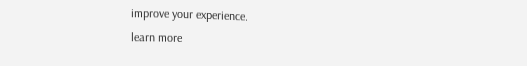improve your experience.
learn more